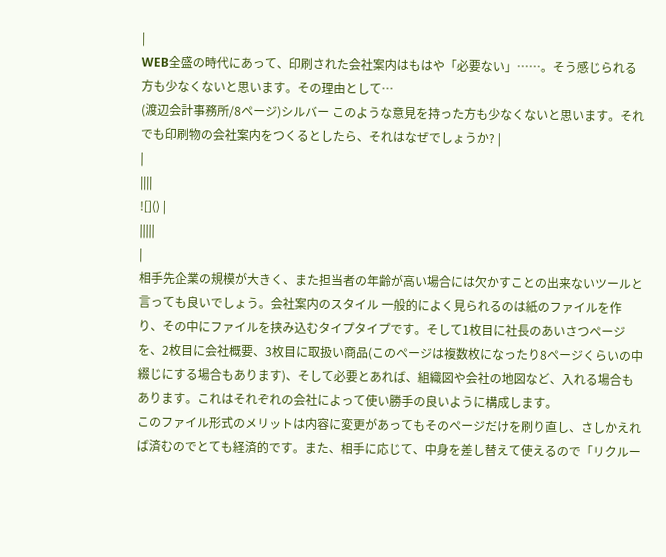|
WEB全盛の時代にあって、印刷された会社案内はもはや「必要ない」……。そう感じられる方も少なくないと思います。その理由として…
(渡辺会計事務所/8ページ)シルバー このような意見を持った方も少なくないと思います。それでも印刷物の会社案内をつくるとしたら、それはなぜでしょうか? |
|
||||
![]() |
|||||
|
相手先企業の規模が大きく、また担当者の年齢が高い場合には欠かすことの出来ないツールと言っても良いでしょう。会社案内のスタイル 一般的によく見られるのは紙のファイルを作り、その中にファイルを挟み込むタイプタイプです。そして1枚目に社長のあいさつページを、2枚目に会社概要、3枚目に取扱い商品(このページは複数枚になったり8ページくらいの中綴じにする場合もあります)、そして必要とあれば、組織図や会社の地図など、入れる場合もあります。これはそれぞれの会社によって使い勝手の良いように構成します。
このファイル形式のメリットは内容に変更があってもそのページだけを刷り直し、さしかえれば済むのでとても経済的です。また、相手に応じて、中身を差し替えて使えるので「リクルー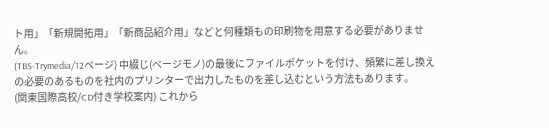ト用」「新規開拓用」「新商品紹介用」などと何種類もの印刷物を用意する必要がありません。
(TBS-Trymedia/12ページ) 中綴じ(ページモノ)の最後にファイルポケットを付け、頻繁に差し換えの必要のあるものを社内のプリンターで出力したものを差し込むという方法もあります。
(関東国際高校/CD付き学校案内) これから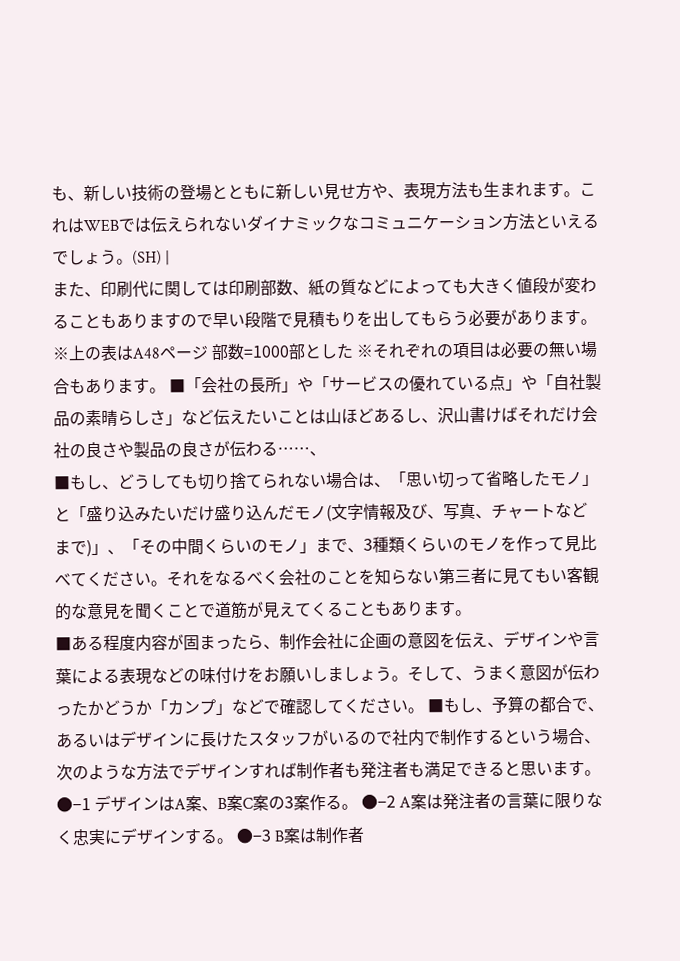も、新しい技術の登場とともに新しい見せ方や、表現方法も生まれます。これはWEBでは伝えられないダイナミックなコミュニケーション方法といえるでしょう。(SH) |
また、印刷代に関しては印刷部数、紙の質などによっても大きく値段が変わることもありますので早い段階で見積もりを出してもらう必要があります。
※上の表はA48ページ 部数=1000部とした ※それぞれの項目は必要の無い場合もあります。 ■「会社の長所」や「サービスの優れている点」や「自社製品の素晴らしさ」など伝えたいことは山ほどあるし、沢山書けばそれだけ会社の良さや製品の良さが伝わる……、
■もし、どうしても切り捨てられない場合は、「思い切って省略したモノ」と「盛り込みたいだけ盛り込んだモノ(文字情報及び、写真、チャートなどまで)」、「その中間くらいのモノ」まで、3種類くらいのモノを作って見比べてください。それをなるべく会社のことを知らない第三者に見てもい客観的な意見を聞くことで道筋が見えてくることもあります。
■ある程度内容が固まったら、制作会社に企画の意図を伝え、デザインや言葉による表現などの味付けをお願いしましょう。そして、うまく意図が伝わったかどうか「カンプ」などで確認してください。 ■もし、予算の都合で、あるいはデザインに長けたスタッフがいるので社内で制作するという場合、次のような方法でデザインすれば制作者も発注者も満足できると思います。 ●−1 デザインはA案、B案C案の3案作る。 ●−2 A案は発注者の言葉に限りなく忠実にデザインする。 ●−3 B案は制作者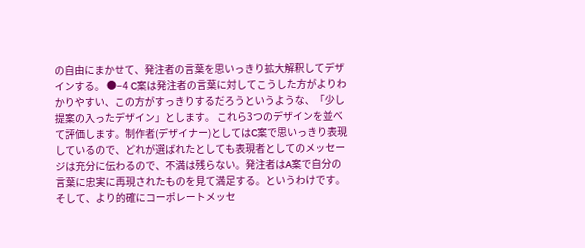の自由にまかせて、発注者の言葉を思いっきり拡大解釈してデザインする。 ●−4 C案は発注者の言葉に対してこうした方がよりわかりやすい、この方がすっきりするだろうというような、「少し提案の入ったデザイン」とします。 これら3つのデザインを並べて評価します。制作者(デザイナー)としてはC案で思いっきり表現しているので、どれが選ばれたとしても表現者としてのメッセージは充分に伝わるので、不満は残らない。発注者はA案で自分の言葉に忠実に再現されたものを見て満足する。というわけです。そして、より的確にコーポレートメッセ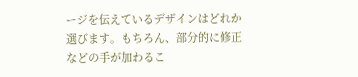ージを伝えているデザインはどれか選びます。もちろん、部分的に修正などの手が加わるこ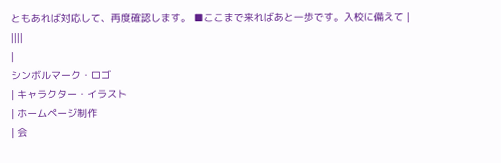ともあれば対応して、再度確認します。 ■ここまで来ればあと一歩です。入校に備えて |
||||
|
シンボルマーク・ロゴ
| キャラクター・イラスト
| ホームページ制作
| 会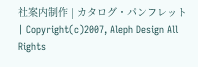社案内制作 | カタログ・パンフレット
| Copyright(c)2007, Aleph Design All
Rights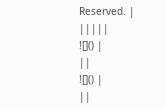Reserved. |
|||||
![]() |
||
![]() |
||